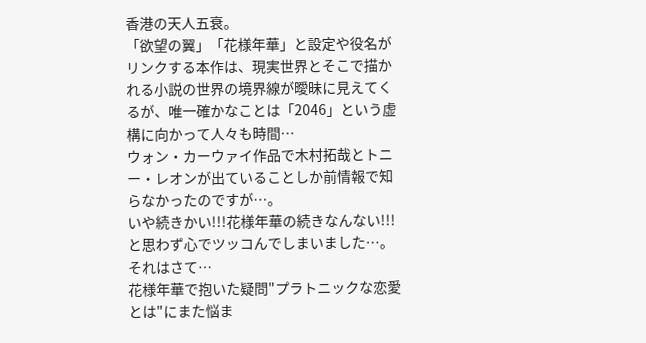香港の天人五衰。
「欲望の翼」「花様年華」と設定や役名がリンクする本作は、現実世界とそこで描かれる小説の世界の境界線が曖昧に見えてくるが、唯一確かなことは「2046」という虚構に向かって人々も時間…
ウォン・カーウァイ作品で木村拓哉とトニー・レオンが出ていることしか前情報で知らなかったのですが…。
いや続きかい!!!花様年華の続きなんない!!!
と思わず心でツッコんでしまいました…。
それはさて…
花様年華で抱いた疑問"プラトニックな恋愛とは"にまた悩ま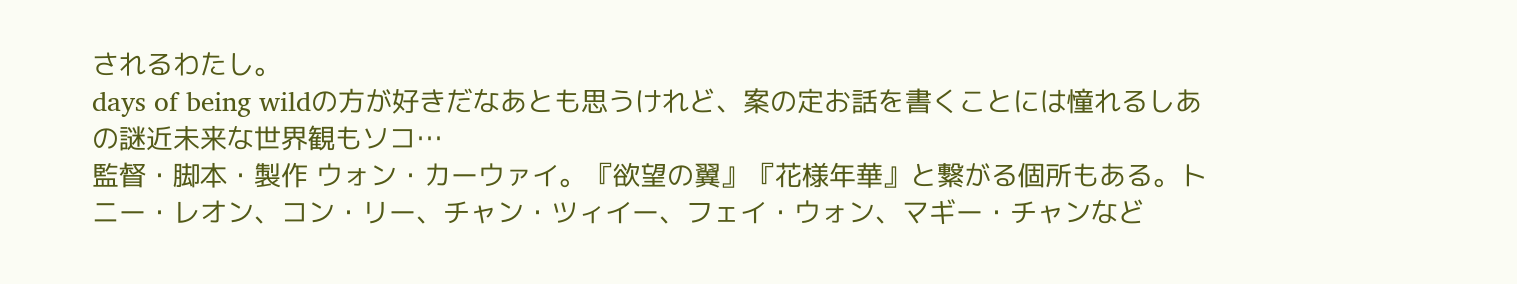されるわたし。
days of being wildの方が好きだなあとも思うけれど、案の定お話を書くことには憧れるしあの謎近未来な世界観もソコ…
監督・脚本・製作 ウォン・カーウァイ。『欲望の翼』『花様年華』と繋がる個所もある。トニー・レオン、コン・リー、チャン・ツィイー、フェイ・ウォン、マギー・チャンなど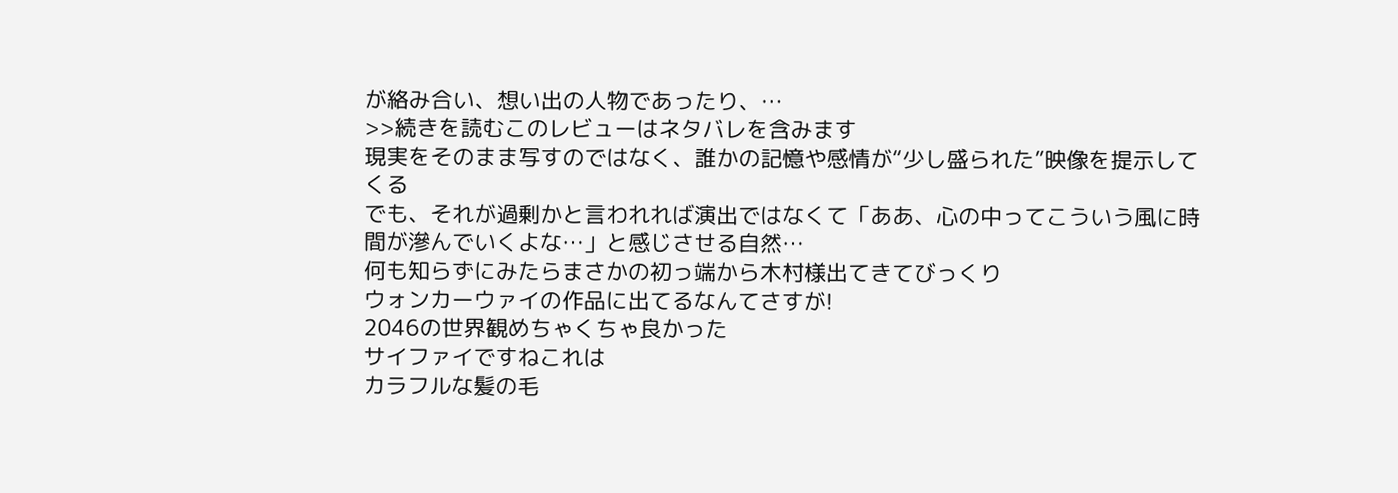が絡み合い、想い出の人物であったり、…
>>続きを読むこのレビューはネタバレを含みます
現実をそのまま写すのではなく、誰かの記憶や感情が“少し盛られた”映像を提示してくる
でも、それが過剰かと言われれば演出ではなくて「ああ、心の中ってこういう風に時間が滲んでいくよな…」と感じさせる自然…
何も知らずにみたらまさかの初っ端から木村様出てきてびっくり
ウォンカーウァイの作品に出てるなんてさすが!
2046の世界観めちゃくちゃ良かった
サイファイですねこれは
カラフルな髪の毛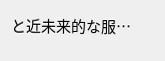と近未来的な服…